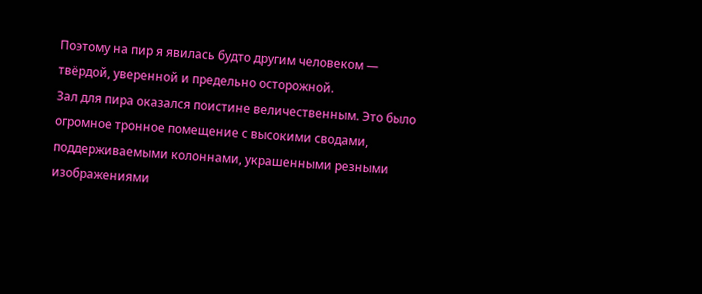Поэтому на пир я явилась будто другим человеком — твёрдой, уверенной и предельно осторожной.
Зал для пира оказался поистине величественным. Это было огромное тронное помещение с высокими сводами, поддерживаемыми колоннами, украшенными резными изображениями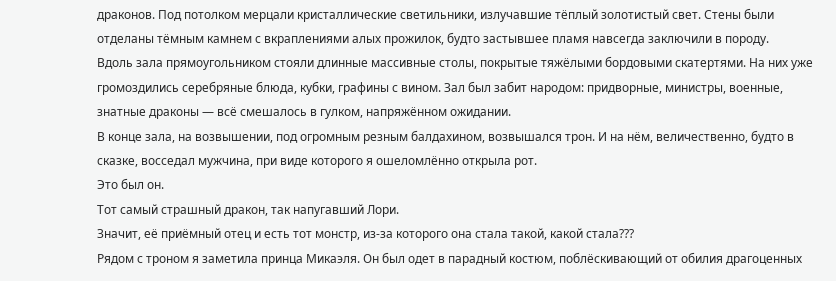драконов. Под потолком мерцали кристаллические светильники, излучавшие тёплый золотистый свет. Стены были отделаны тёмным камнем с вкраплениями алых прожилок, будто застывшее пламя навсегда заключили в породу.
Вдоль зала прямоугольником стояли длинные массивные столы, покрытые тяжёлыми бордовыми скатертями. На них уже громоздились серебряные блюда, кубки, графины с вином. Зал был забит народом: придворные, министры, военные, знатные драконы — всё смешалось в гулком, напряжённом ожидании.
В конце зала, на возвышении, под огромным резным балдахином, возвышался трон. И на нём, величественно, будто в сказке, восседал мужчина, при виде которого я ошеломлённо открыла рот.
Это был он.
Тот самый страшный дракон, так напугавший Лори.
Значит, её приёмный отец и есть тот монстр, из-за которого она стала такой, какой стала???
Рядом с троном я заметила принца Микаэля. Он был одет в парадный костюм, поблёскивающий от обилия драгоценных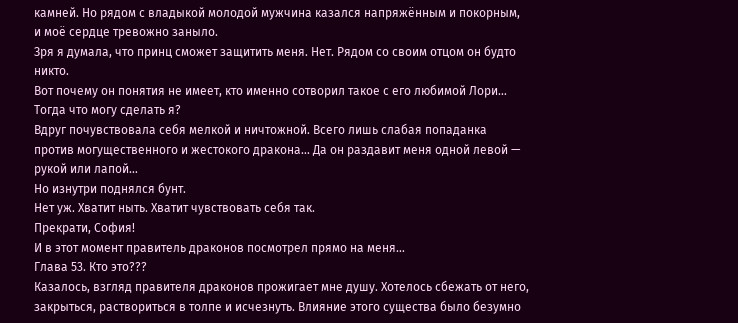камней. Но рядом с владыкой молодой мужчина казался напряжённым и покорным, и моё сердце тревожно заныло.
Зря я думала, что принц сможет защитить меня. Нет. Рядом со своим отцом он будто никто.
Вот почему он понятия не имеет, кто именно сотворил такое с его любимой Лори…
Тогда что могу сделать я?
Вдруг почувствовала себя мелкой и ничтожной. Всего лишь слабая попаданка против могущественного и жестокого дракона… Да он раздавит меня одной левой — рукой или лапой…
Но изнутри поднялся бунт.
Нет уж. Хватит ныть. Хватит чувствовать себя так.
Прекрати, София!
И в этот момент правитель драконов посмотрел прямо на меня…
Глава 53. Кто это???
Казалось, взгляд правителя драконов прожигает мне душу. Хотелось сбежать от него, закрыться, раствориться в толпе и исчезнуть. Влияние этого существа было безумно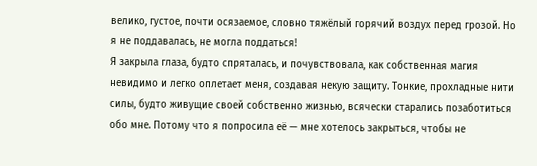велико, густое, почти осязаемое, словно тяжёлый горячий воздух перед грозой. Но я не поддавалась, не могла поддаться!
Я закрыла глаза, будто спряталась, и почувствовала, как собственная магия невидимо и легко оплетает меня, создавая некую защиту. Тонкие, прохладные нити силы, будто живущие своей собственно жизнью, всячески старались позаботиться обо мне. Потому что я попросила её — мне хотелось закрыться, чтобы не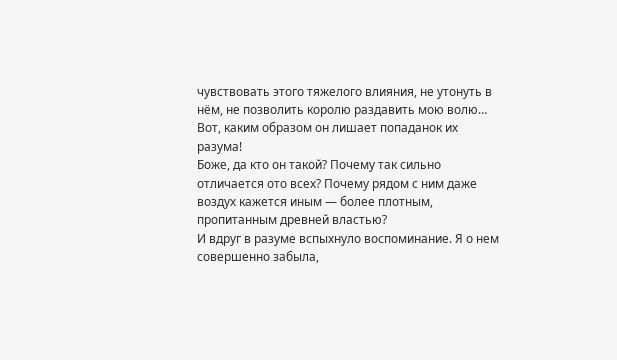чувствовать этого тяжелого влияния, не утонуть в нём, не позволить королю раздавить мою волю…
Вот, каким образом он лишает попаданок их разума!
Боже, да кто он такой? Почему так сильно отличается ото всех? Почему рядом с ним даже воздух кажется иным — более плотным, пропитанным древней властью?
И вдруг в разуме вспыхнуло воспоминание. Я о нем совершенно забыла,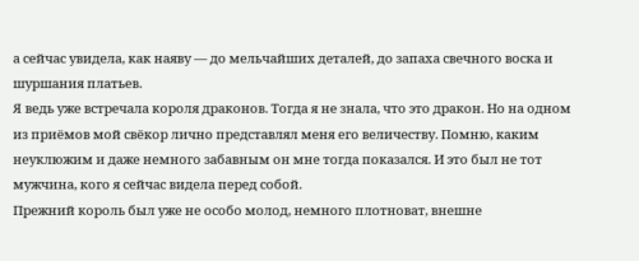а сейчас увидела, как наяву — до мельчайших деталей, до запаха свечного воска и шуршания платьев.
Я ведь уже встречала короля драконов. Тогда я не знала, что это дракон. Но на одном из приёмов мой свёкор лично представлял меня его величеству. Помню, каким неуклюжим и даже немного забавным он мне тогда показался. И это был не тот мужчина, кого я сейчас видела перед собой.
Прежний король был уже не особо молод, немного плотноват, внешне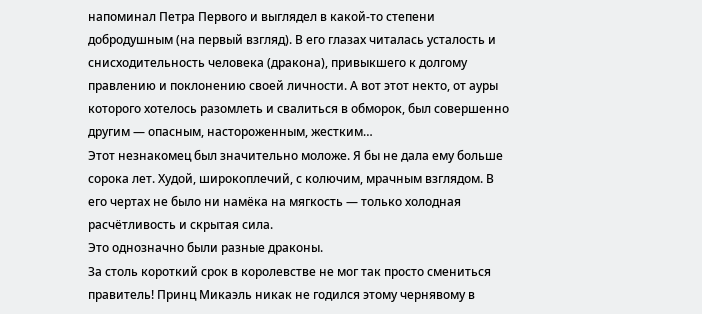напоминал Петра Первого и выглядел в какой-то степени добродушным (на первый взгляд). В его глазах читалась усталость и снисходительность человека (дракона), привыкшего к долгому правлению и поклонению своей личности. А вот этот некто, от ауры которого хотелось разомлеть и свалиться в обморок, был совершенно другим — опасным, настороженным, жестким…
Этот незнакомец был значительно моложе. Я бы не дала ему больше сорока лет. Худой, широкоплечий, с колючим, мрачным взглядом. В его чертах не было ни намёка на мягкость — только холодная расчётливость и скрытая сила.
Это однозначно были разные драконы.
За столь короткий срок в королевстве не мог так просто смениться правитель! Принц Микаэль никак не годился этому чернявому в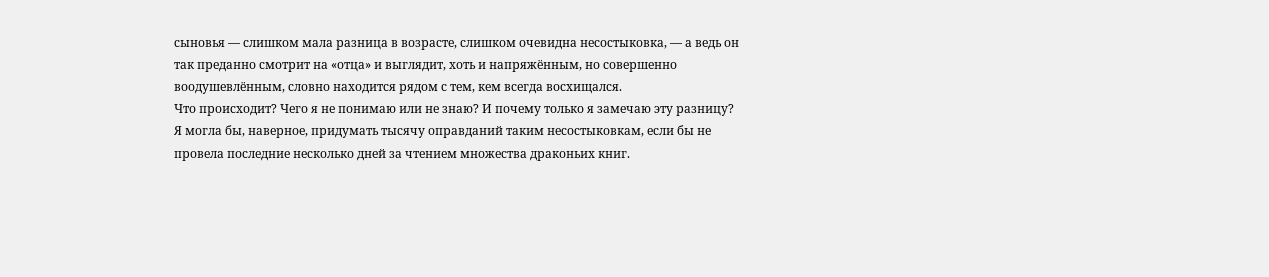сыновья — слишком мала разница в возрасте, слишком очевидна несостыковка, — а ведь он так преданно смотрит на «отца» и выглядит, хоть и напряжённым, но совершенно воодушевлённым, словно находится рядом с тем, кем всегда восхищался.
Что происходит? Чего я не понимаю или не знаю? И почему только я замечаю эту разницу?
Я могла бы, наверное, придумать тысячу оправданий таким несостыковкам, если бы не провела последние несколько дней за чтением множества драконьих книг.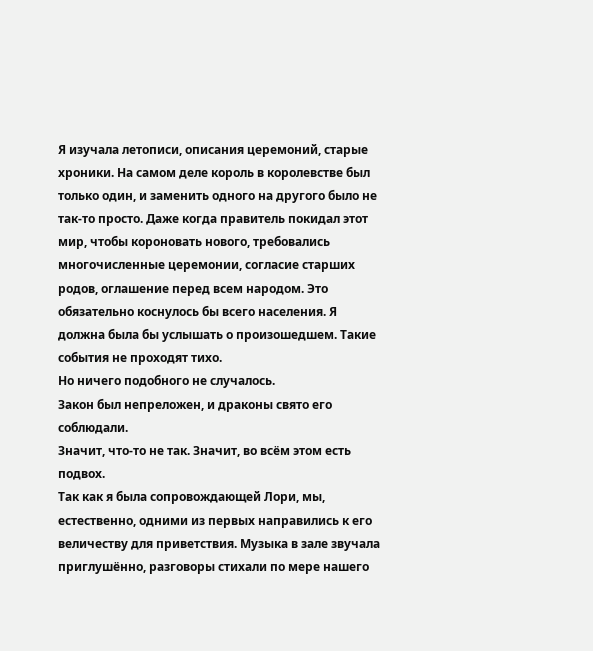Я изучала летописи, описания церемоний, старые хроники. На самом деле король в королевстве был только один, и заменить одного на другого было не так-то просто. Даже когда правитель покидал этот мир, чтобы короновать нового, требовались многочисленные церемонии, согласие старших родов, оглашение перед всем народом. Это обязательно коснулось бы всего населения. Я должна была бы услышать о произошедшем. Такие события не проходят тихо.
Но ничего подобного не случалось.
Закон был непреложен, и драконы свято его соблюдали.
Значит, что-то не так. Значит, во всём этом есть подвох.
Так как я была сопровождающей Лори, мы, естественно, одними из первых направились к его величеству для приветствия. Музыка в зале звучала приглушённо, разговоры стихали по мере нашего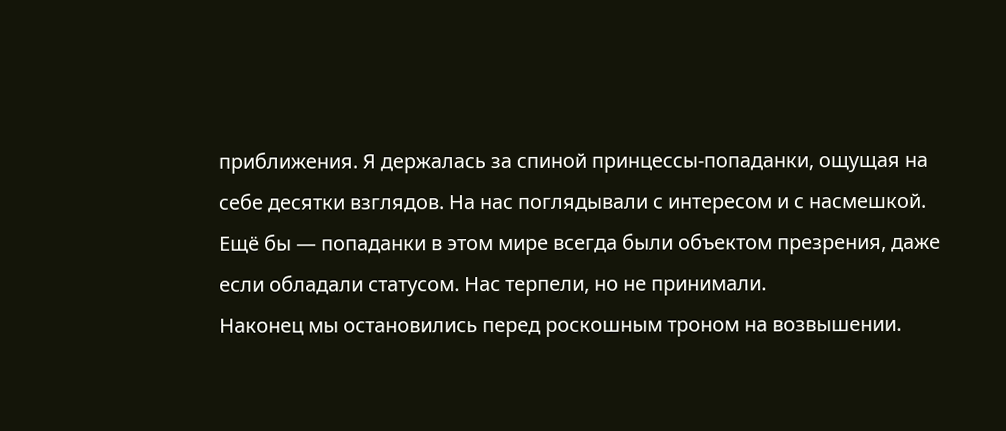приближения. Я держалась за спиной принцессы-попаданки, ощущая на себе десятки взглядов. На нас поглядывали с интересом и с насмешкой. Ещё бы — попаданки в этом мире всегда были объектом презрения, даже если обладали статусом. Нас терпели, но не принимали.
Наконец мы остановились перед роскошным троном на возвышении.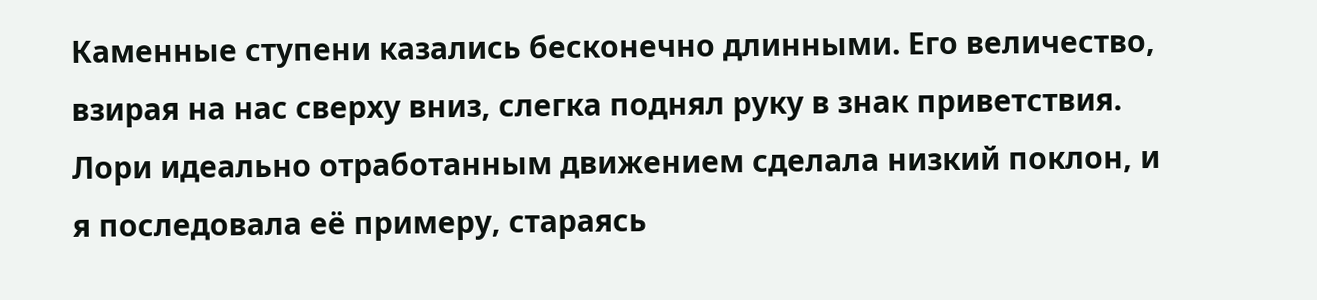Каменные ступени казались бесконечно длинными. Его величество, взирая на нас сверху вниз, слегка поднял руку в знак приветствия.
Лори идеально отработанным движением сделала низкий поклон, и я последовала её примеру, стараясь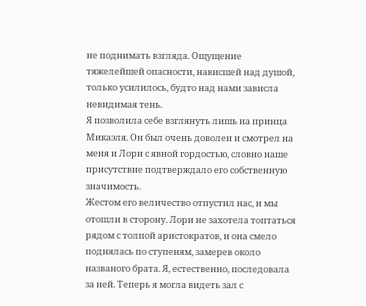не поднимать взгляда. Ощущение тяжелейшей опасности, нависшей над душой, только усилилось, будто над нами зависла невидимая тень.
Я позволила себе взглянуть лишь на принца Микаэля. Он был очень доволен и смотрел на меня и Лори с явной гордостью, словно наше присутствие подтверждало его собственную значимость.
Жестом его величество отпустил нас, и мы отошли в сторону. Лори не захотела топтаться рядом с толпой аристократов, и она смело поднялась по ступеням, замерев около названого брата. Я, естественно, последовала за ней. Теперь я могла видеть зал с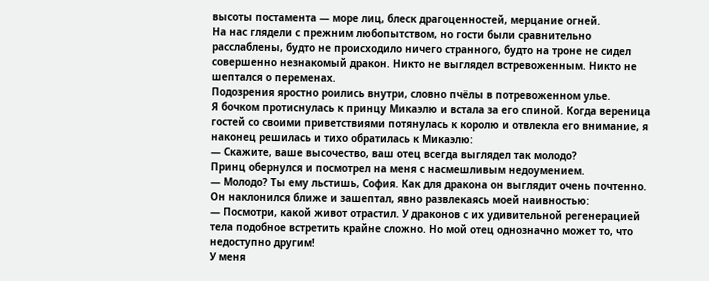высоты постамента — море лиц, блеск драгоценностей, мерцание огней.
На нас глядели с прежним любопытством, но гости были сравнительно расслаблены, будто не происходило ничего странного, будто на троне не сидел совершенно незнакомый дракон. Никто не выглядел встревоженным. Никто не шептался о переменах.
Подозрения яростно роились внутри, словно пчёлы в потревоженном улье.
Я бочком протиснулась к принцу Микаэлю и встала за его спиной. Когда вереница гостей со своими приветствиями потянулась к королю и отвлекла его внимание, я наконец решилась и тихо обратилась к Микаэлю:
— Скажите, ваше высочество, ваш отец всегда выглядел так молодо?
Принц обернулся и посмотрел на меня с насмешливым недоумением.
— Молодо? Ты ему льстишь, София. Как для дракона он выглядит очень почтенно.
Он наклонился ближе и зашептал, явно развлекаясь моей наивностью:
— Посмотри, какой живот отрастил. У драконов с их удивительной регенерацией тела подобное встретить крайне сложно. Но мой отец однозначно может то, что недоступно другим!
У меня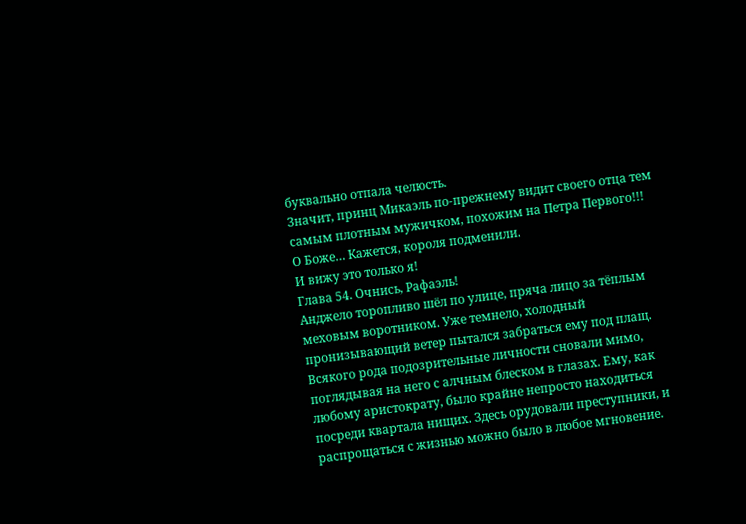буквально отпала челюсть.
Значит, принц Микаэль по-прежнему видит своего отца тем самым плотным мужичком, похожим на Петра Первого!!!
О Боже… Кажется, короля подменили.
И вижу это только я!
Глава 54. Очнись, Рафаэль!
Анджело торопливо шёл по улице, пряча лицо за тёплым меховым воротником. Уже темнело, холодный пронизывающий ветер пытался забраться ему под плащ. Всякого рода подозрительные личности сновали мимо, поглядывая на него с алчным блеском в глазах. Ему, как любому аристократу, было крайне непросто находиться посреди квартала нищих. Здесь орудовали преступники, и распрощаться с жизнью можно было в любое мгновение.